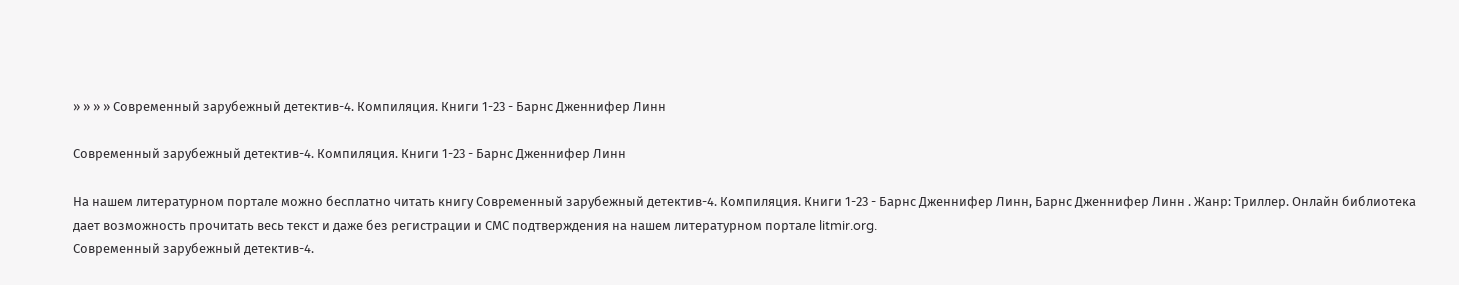» » » » Современный зарубежный детектив-4. Компиляция. Книги 1-23 - Барнс Дженнифер Линн

Современный зарубежный детектив-4. Компиляция. Книги 1-23 - Барнс Дженнифер Линн

На нашем литературном портале можно бесплатно читать книгу Современный зарубежный детектив-4. Компиляция. Книги 1-23 - Барнс Дженнифер Линн, Барнс Дженнифер Линн . Жанр: Триллер. Онлайн библиотека дает возможность прочитать весь текст и даже без регистрации и СМС подтверждения на нашем литературном портале litmir.org.
Современный зарубежный детектив-4.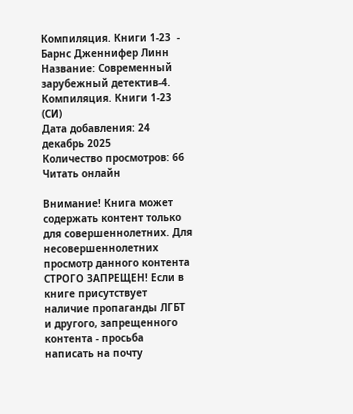Компиляция. Книги 1-23  - Барнс Дженнифер Линн
Название: Современный зарубежный детектив-4. Компиляция. Книги 1-23 (СИ)
Дата добавления: 24 декабрь 2025
Количество просмотров: 66
Читать онлайн

Внимание! Книга может содержать контент только для совершеннолетних. Для несовершеннолетних просмотр данного контента СТРОГО ЗАПРЕЩЕН! Если в книге присутствует наличие пропаганды ЛГБТ и другого, запрещенного контента - просьба написать на почту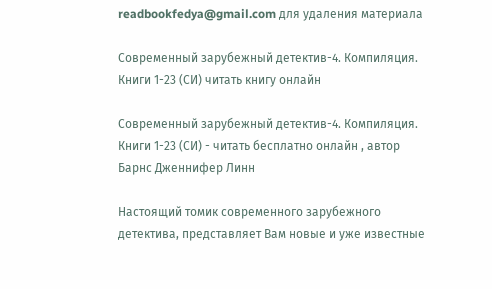readbookfedya@gmail.com для удаления материала

Современный зарубежный детектив-4. Компиляция. Книги 1-23 (СИ) читать книгу онлайн

Современный зарубежный детектив-4. Компиляция. Книги 1-23 (СИ) - читать бесплатно онлайн , автор Барнс Дженнифер Линн

Настоящий томик современного зарубежного детектива, представляет Вам новые и уже известные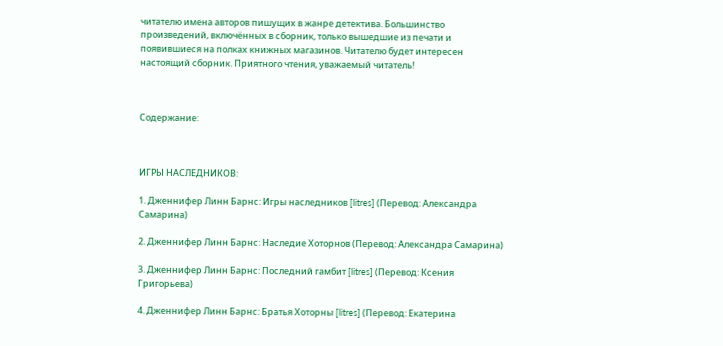читателю имена авторов пишущих в жанре детектива. Большинство произведений, включённых в сборник, только вышедшие из печати и появившиеся на полках книжных магазинов. Читателю будет интересен настоящий сборник. Приятного чтения, уважаемый читатель!



Содержание:



ИГРЫ НАСЛЕДНИКОВ:

1. Дженнифер Линн Барнс: Игры наследников [litres] (Перевод: Александра Самарина)

2. Дженнифер Линн Барнс: Наследие Хоторнов (Перевод: Александра Самарина)

3. Дженнифер Линн Барнс: Последний гамбит [litres] (Перевод: Ксения Григорьева)

4. Дженнифер Линн Барнс: Братья Хоторны [litres] (Перевод: Екатерина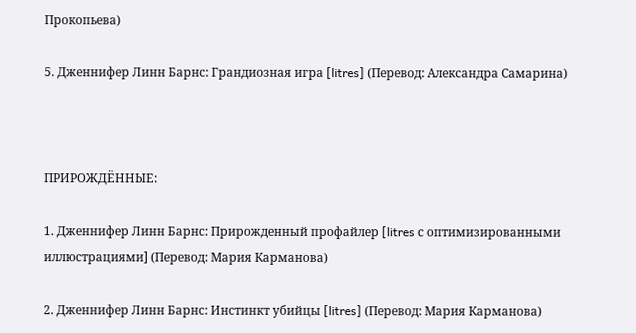Прокопьева)

5. Дженнифер Линн Барнс: Грандиозная игра [litres] (Перевод: Александра Самарина)



ПРИРОЖДЁННЫЕ:

1. Дженнифер Линн Барнс: Прирожденный профайлер [litres с оптимизированными иллюстрациями] (Перевод: Мария Карманова)

2. Дженнифер Линн Барнс: Инстинкт убийцы [litres] (Перевод: Мария Карманова)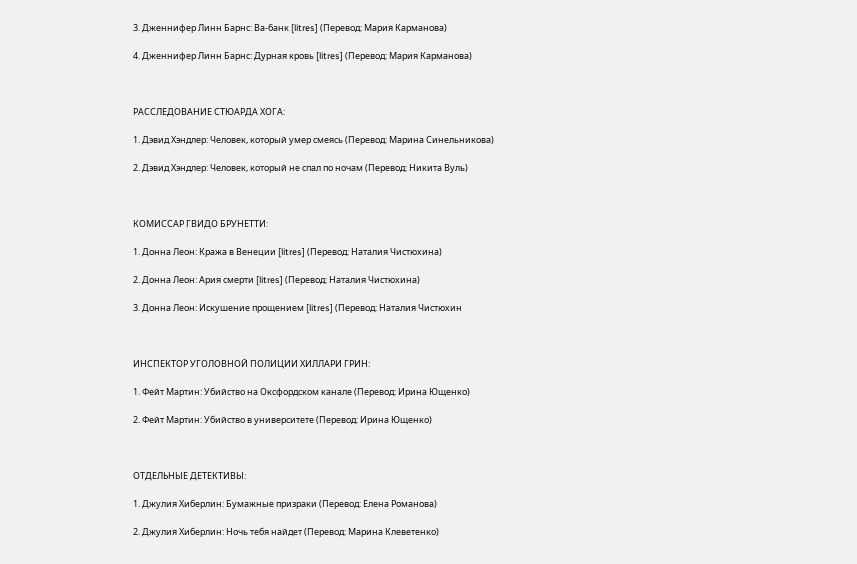3. Дженнифер Линн Барнс: Ва-банк [litres] (Перевод: Мария Карманова)

4. Дженнифер Линн Барнс: Дурная кровь [litres] (Перевод: Мария Карманова)



РАССЛЕДОВАНИЕ СТЮАРДА ХОГА:

1. Дэвид Хэндлер: Человек, который умер смеясь (Перевод: Марина Синельникова)

2. Дэвид Хэндлер: Человек, который не спал по ночам (Перевод: Никита Вуль)



КОМИССАР ГВИДО БРУНЕТТИ:

1. Донна Леон: Кража в Венеции [litres] (Перевод: Наталия Чистюхина)

2. Донна Леон: Ария смерти [litres] (Перевод: Наталия Чистюхина)

3. Донна Леон: Искушение прощением [litres] (Перевод: Наталия Чистюхин



ИНСПЕКТОР УГОЛОВНОЙ ПОЛИЦИИ ХИЛЛАРИ ГРИН:

1. Фейт Мартин: Убийство на Оксфордском канале (Перевод: Ирина Ющенко)

2. Фейт Мартин: Убийство в университете (Перевод: Ирина Ющенко)



ОТДЕЛЬНЫЕ ДЕТЕКТИВЫ:

1. Джулия Хиберлин: Бумажные призраки (Перевод: Елена Романова)

2. Джулия Хиберлин: Ночь тебя найдет (Перевод: Марина Клеветенко)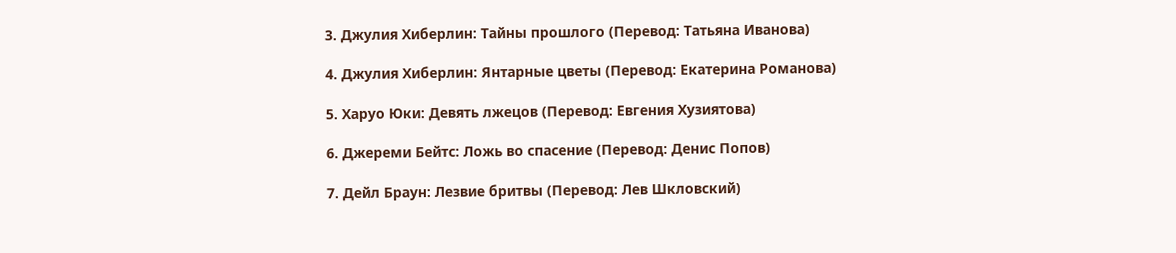3. Джулия Хиберлин: Тайны прошлого (Перевод: Татьяна Иванова)

4. Джулия Хиберлин: Янтарные цветы (Перевод: Екатерина Романова)

5. Харуо Юки: Девять лжецов (Перевод: Евгения Хузиятова)

6. Джереми Бейтс: Ложь во спасение (Перевод: Денис Попов)

7. Дейл Браун: Лезвие бритвы (Перевод: Лев Шкловский)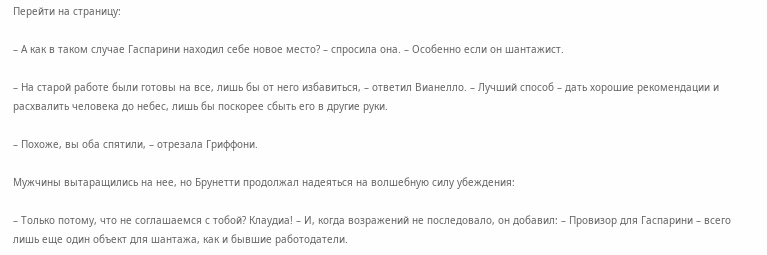Перейти на страницу:

– А как в таком случае Гаспарини находил себе новое место? – спросила она. – Особенно если он шантажист.

– На старой работе были готовы на все, лишь бы от него избавиться, – ответил Вианелло. – Лучший способ – дать хорошие рекомендации и расхвалить человека до небес, лишь бы поскорее сбыть его в другие руки.

– Похоже, вы оба спятили, – отрезала Гриффони.

Мужчины вытаращились на нее, но Брунетти продолжал надеяться на волшебную силу убеждения:

– Только потому, что не соглашаемся с тобой? Клаудиа! – И, когда возражений не последовало, он добавил: – Провизор для Гаспарини – всего лишь еще один объект для шантажа, как и бывшие работодатели.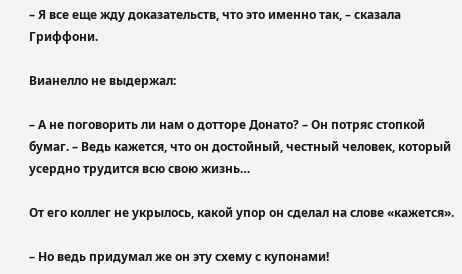– Я все еще жду доказательств, что это именно так, – сказала Гриффони.

Вианелло не выдержал:

– А не поговорить ли нам о дотторе Донато? – Он потряс стопкой бумаг. – Ведь кажется, что он достойный, честный человек, который усердно трудится всю свою жизнь…

От его коллег не укрылось, какой упор он сделал на слове «кажется».

– Но ведь придумал же он эту схему с купонами!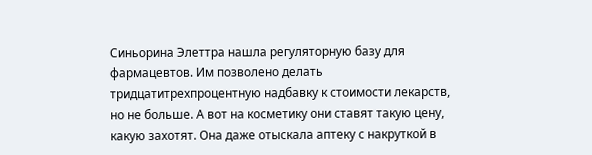Синьорина Элеттра нашла регуляторную базу для фармацевтов. Им позволено делать тридцатитрехпроцентную надбавку к стоимости лекарств, но не больше. А вот на косметику они ставят такую цену, какую захотят. Она даже отыскала аптеку с накруткой в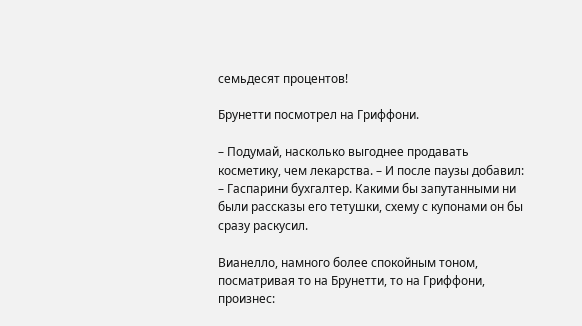семьдесят процентов!

Брунетти посмотрел на Гриффони.

– Подумай, насколько выгоднее продавать косметику, чем лекарства. – И после паузы добавил: – Гаспарини бухгалтер. Какими бы запутанными ни были рассказы его тетушки, схему с купонами он бы сразу раскусил.

Вианелло, намного более спокойным тоном, посматривая то на Брунетти, то на Гриффони, произнес: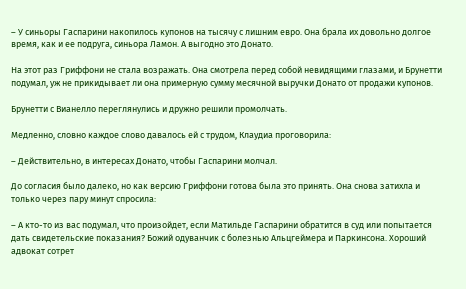– У синьоры Гаспарини накопилось купонов на тысячу с лишним евро. Она брала их довольно долгое время, как и ее подруга, синьора Ламон. А выгодно это Донато.

На этот раз Гриффони не стала возражать. Она смотрела перед собой невидящими глазами, и Брунетти подумал, уж не прикидывает ли она примерную сумму месячной выручки Донато от продажи купонов.

Брунетти с Вианелло переглянулись и дружно решили промолчать.

Медленно, словно каждое слово давалось ей с трудом, Клаудиа проговорила:

– Действительно, в интересах Донато, чтобы Гаспарини молчал.

До согласия было далеко, но как версию Гриффони готова была это принять. Она снова затихла и только через пару минут спросила:

– А кто-то из вас подумал, что произойдет, если Матильде Гаспарини обратится в суд или попытается дать свидетельские показания? Божий одуванчик с болезнью Альцгеймера и Паркинсона. Хороший адвокат сотрет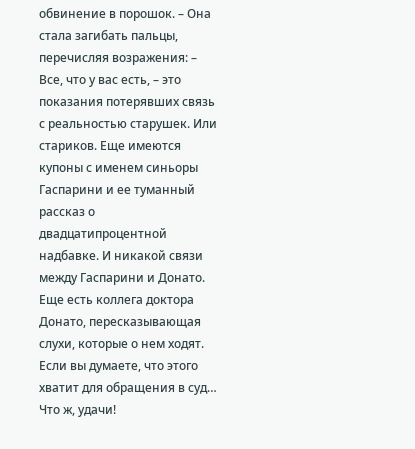обвинение в порошок. – Она стала загибать пальцы, перечисляя возражения: – Все, что у вас есть, – это показания потерявших связь с реальностью старушек. Или стариков. Еще имеются купоны с именем синьоры Гаспарини и ее туманный рассказ о двадцатипроцентной надбавке. И никакой связи между Гаспарини и Донато. Еще есть коллега доктора Донато, пересказывающая слухи, которые о нем ходят. Если вы думаете, что этого хватит для обращения в суд… Что ж, удачи!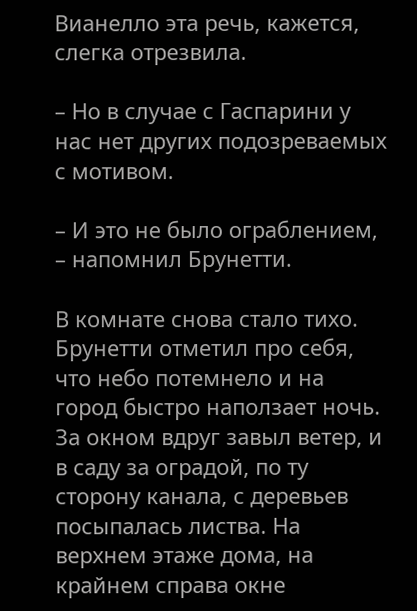Вианелло эта речь, кажется, слегка отрезвила.

– Но в случае с Гаспарини у нас нет других подозреваемых с мотивом.

– И это не было ограблением, – напомнил Брунетти.

В комнате снова стало тихо. Брунетти отметил про себя, что небо потемнело и на город быстро наползает ночь. За окном вдруг завыл ветер, и в саду за оградой, по ту сторону канала, с деревьев посыпалась листва. На верхнем этаже дома, на крайнем справа окне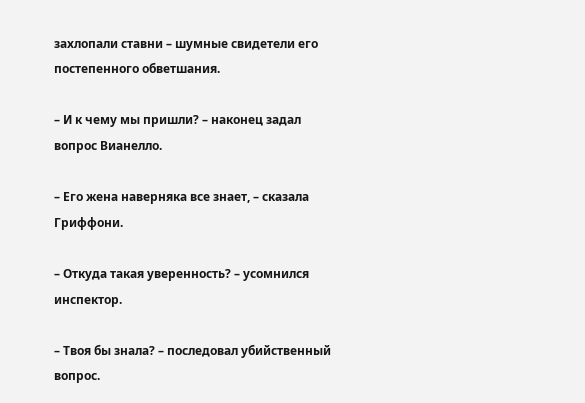захлопали ставни – шумные свидетели его постепенного обветшания.

– И к чему мы пришли? – наконец задал вопрос Вианелло.

– Его жена наверняка все знает, – сказала Гриффони.

– Откуда такая уверенность? – усомнился инспектор.

– Твоя бы знала? – последовал убийственный вопрос.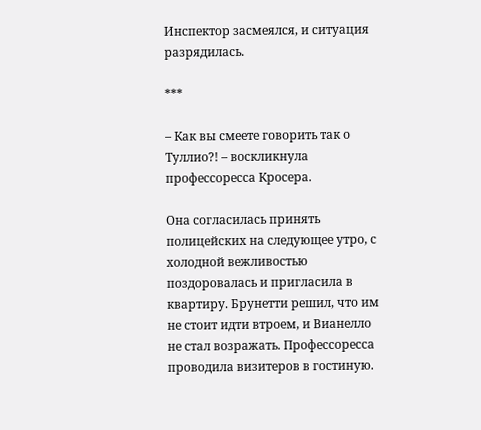Инспектор засмеялся, и ситуация разрядилась.

***

– Как вы смеете говорить так о Туллио?! – воскликнула профессоресса Кросера.

Она согласилась принять полицейских на следующее утро, с холодной вежливостью поздоровалась и пригласила в квартиру. Брунетти решил, что им не стоит идти втроем, и Вианелло не стал возражать. Профессоресса проводила визитеров в гостиную.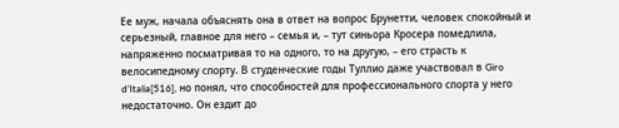Ее муж, начала объяснять она в ответ на вопрос Брунетти, человек спокойный и серьезный, главное для него – семья и, – тут синьора Кросера помедлила, напряженно посматривая то на одного, то на другую, – его страсть к велосипедному спорту. В студенческие годы Туллио даже участвовал в Giro d’Italia[516], но понял, что способностей для профессионального спорта у него недостаточно. Он ездит до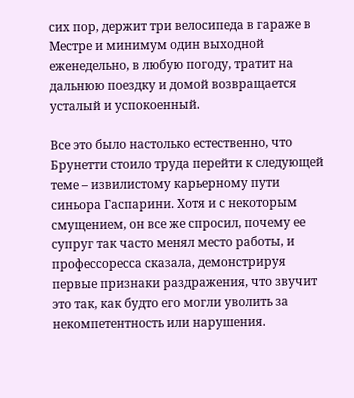сих пор, держит три велосипеда в гараже в Местре и минимум один выходной еженедельно, в любую погоду, тратит на дальнюю поездку и домой возвращается усталый и успокоенный.

Все это было настолько естественно, что Брунетти стоило труда перейти к следующей теме – извилистому карьерному пути синьора Гаспарини. Хотя и с некоторым смущением, он все же спросил, почему ее супруг так часто менял место работы, и профессоресса сказала, демонстрируя первые признаки раздражения, что звучит это так, как будто его могли уволить за некомпетентность или нарушения.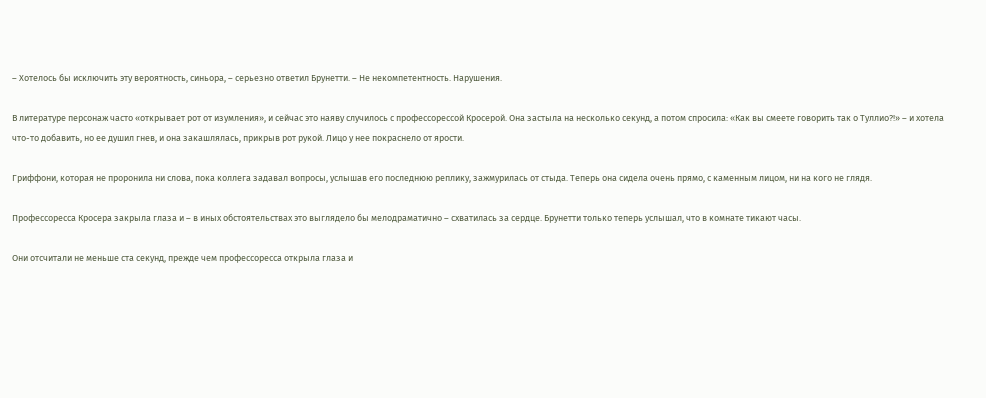– Хотелось бы исключить эту вероятность, синьора, – серьезно ответил Брунетти. – Не некомпетентность. Нарушения.

В литературе персонаж часто «открывает рот от изумления», и сейчас это наяву случилось с профессорессой Кросерой. Она застыла на несколько секунд, а потом спросила: «Как вы смеете говорить так о Туллио?!» – и хотела что-то добавить, но ее душил гнев, и она закашлялась, прикрыв рот рукой. Лицо у нее покраснело от ярости.

Гриффони, которая не проронила ни слова, пока коллега задавал вопросы, услышав его последнюю реплику, зажмурилась от стыда. Теперь она сидела очень прямо, с каменным лицом, ни на кого не глядя.

Профессоресса Кросера закрыла глаза и – в иных обстоятельствах это выглядело бы мелодраматично – схватилась за сердце. Брунетти только теперь услышал, что в комнате тикают часы.

Они отсчитали не меньше ста секунд, прежде чем профессоресса открыла глаза и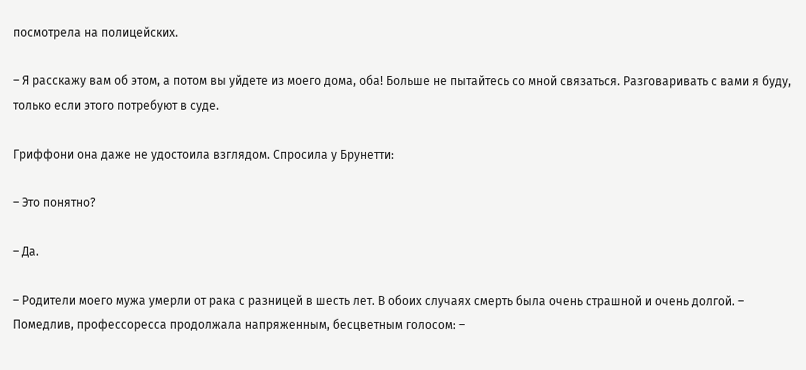посмотрела на полицейских.

– Я расскажу вам об этом, а потом вы уйдете из моего дома, оба! Больше не пытайтесь со мной связаться. Разговаривать с вами я буду, только если этого потребуют в суде.

Гриффони она даже не удостоила взглядом. Спросила у Брунетти:

– Это понятно?

– Да.

– Родители моего мужа умерли от рака с разницей в шесть лет. В обоих случаях смерть была очень страшной и очень долгой. – Помедлив, профессоресса продолжала напряженным, бесцветным голосом: –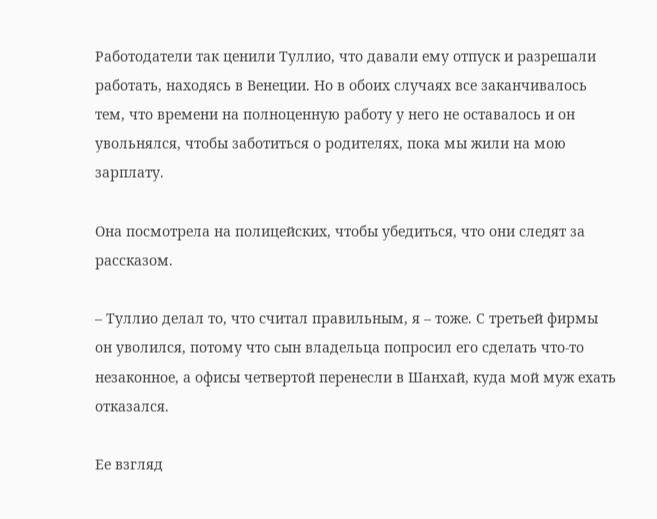Работодатели так ценили Туллио, что давали ему отпуск и разрешали работать, находясь в Венеции. Но в обоих случаях все заканчивалось тем, что времени на полноценную работу у него не оставалось и он увольнялся, чтобы заботиться о родителях, пока мы жили на мою зарплату.

Она посмотрела на полицейских, чтобы убедиться, что они следят за рассказом.

– Туллио делал то, что считал правильным, я – тоже. С третьей фирмы он уволился, потому что сын владельца попросил его сделать что-то незаконное, а офисы четвертой перенесли в Шанхай, куда мой муж ехать отказался.

Ее взгляд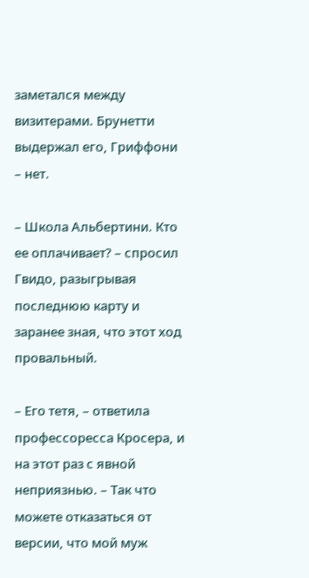заметался между визитерами. Брунетти выдержал его, Гриффони – нет.

– Школа Альбертини. Кто ее оплачивает? – спросил Гвидо, разыгрывая последнюю карту и заранее зная, что этот ход провальный.

– Его тетя, – ответила профессоресса Кросера, и на этот раз с явной неприязнью. – Так что можете отказаться от версии, что мой муж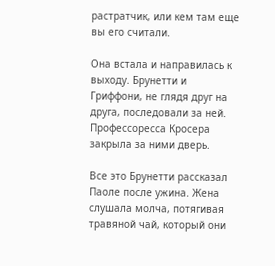растратчик, или кем там еще вы его считали.

Она встала и направилась к выходу. Брунетти и Гриффони, не глядя друг на друга, последовали за ней. Профессоресса Кросера закрыла за ними дверь.

Все это Брунетти рассказал Паоле после ужина. Жена слушала молча, потягивая травяной чай, который они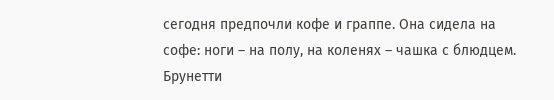сегодня предпочли кофе и граппе. Она сидела на софе: ноги – на полу, на коленях – чашка с блюдцем. Брунетти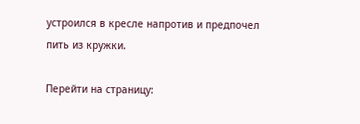устроился в кресле напротив и предпочел пить из кружки.

Перейти на страницу: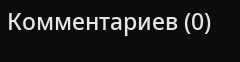Комментариев (0)